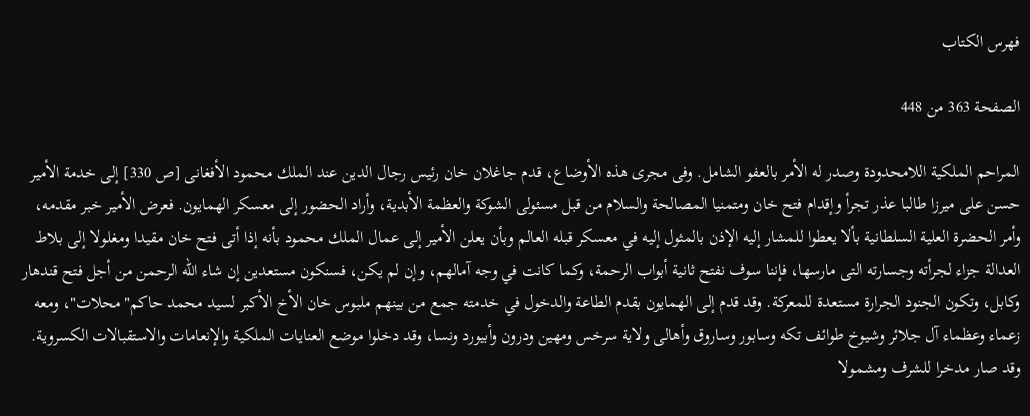فهرس الكتاب

الصفحة 363 من 448

المراحم الملكية اللامحدودة وصدر له الأمر بالعفو الشامل. وفى مجرى هذه الأوضاع، قدم جاغلان خان رئيس رجال الدين عند الملك محمود الأفغانى [ص 330] إلى خدمة الأمير حسن على ميرزا طالبا عذر تجرأ وإقدام فتح خان ومتمنيا المصالحة والسلام من قبل مسئولى الشوكة والعظمة الأبدية، وأراد الحضور إلى معسكر الهمايون. فعرض الأمير خبر مقدمه، وأمر الحضرة العلية السلطانية بألا يعطوا للمشار إليه الإذن بالمثول إليه في معسكر قبله العالم وبأن يعلن الأمير إلى عمال الملك محمود بأنه إذا أتى فتح خان مقيدا ومغلولا إلى بلاط العدالة جزاء لجرأته وجسارته التى مارسها، فإننا سوف نفتح ثانية أبواب الرحمة، وكما كانت في وجه آمالهم، وإن لم يكن، فسنكون مستعدين إن شاء الله الرحمن من أجل فتح قندهار وكابل، وتكون الجنود الجرارة مستعدة للمعركة. وقد قدم إلى الهمايون بقدم الطاعة والدخول في خدمته جمع من بينهم ملبوس خان الأخ الأكبر لسيد محمد حاكم"محلات"، ومعه زعماء وعظماء آل جلائر وشيوخ طوائف تكه وسابور وساروق وأهالى ولاية سرخس ومهين ودرون وأبيورد ونسا، وقد دخلوا موضع العنايات الملكية والإنعامات والاستقبالات الكسروية. وقد صار مدخرا للشرف ومشمولا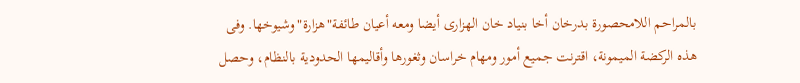بالمراحم اللامحصورة بدرخان أخا بنياد خان الهزارى أيضا ومعه أعيان طائفة"هزارة"وشيوخها. وفى هذه الركضة الميمونة، اقترنت جميع أمور ومهام خراسان وثغورها وأقاليمها الحدودية بالنظام، وحصل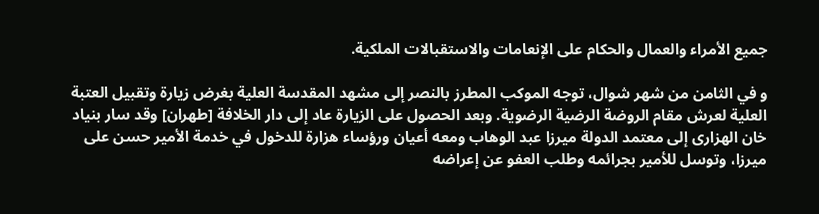جميع الأمراء والعمال والحكام على الإنعامات والاستقبالات الملكية.

و في الثامن من شهر شوال، توجه الموكب المطرز بالنصر إلى مشهد المقدسة العلية بغرض زيارة وتقبيل العتبة العلية لعرش مقام الروضة الرضية الرضوية. وبعد الحصول على الزيارة عاد إلى دار الخلافة [طهران] وقد سار بنياد خان الهزارى إلى معتمد الدولة ميرزا عبد الوهاب ومعه أعيان ورؤساء هزارة للدخول في خدمة الأمير حسن على ميرزا، وتوسل للأمير بجرائمه وطلب العفو عن إعراضه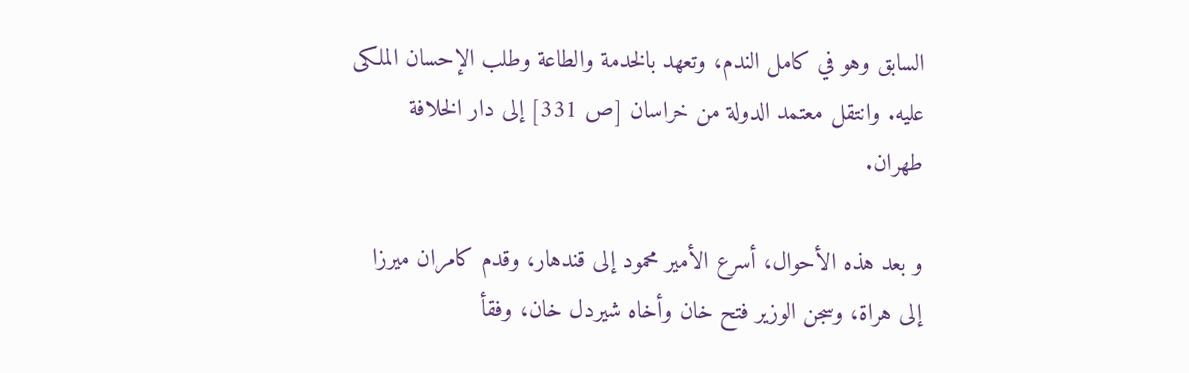السابق وهو في كامل الندم، وتعهد بالخدمة والطاعة وطلب الإحسان الملكى عليه. وانتقل معتمد الدولة من خراسان [ص 331] إلى دار الخلافة طهران.

و بعد هذه الأحوال، أسرع الأمير محمود إلى قندهار، وقدم كامران ميرزا إلى هراة، وسجن الوزير فتح خان وأخاه شيردل خان، وفقأ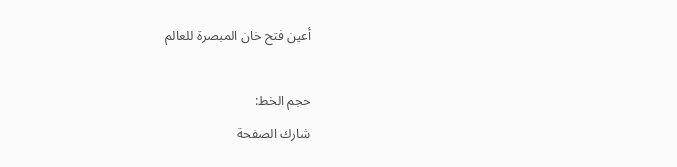أعين فتح خان المبصرة للعالم

حجم الخط:
شارك الصفحة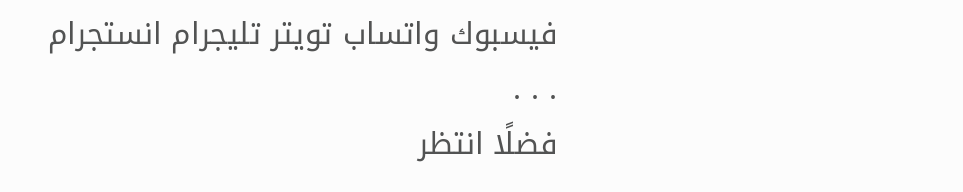فيسبوك واتساب تويتر تليجرام انستجرام
. . .
فضلًا انتظر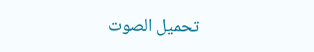تحميل الصوت